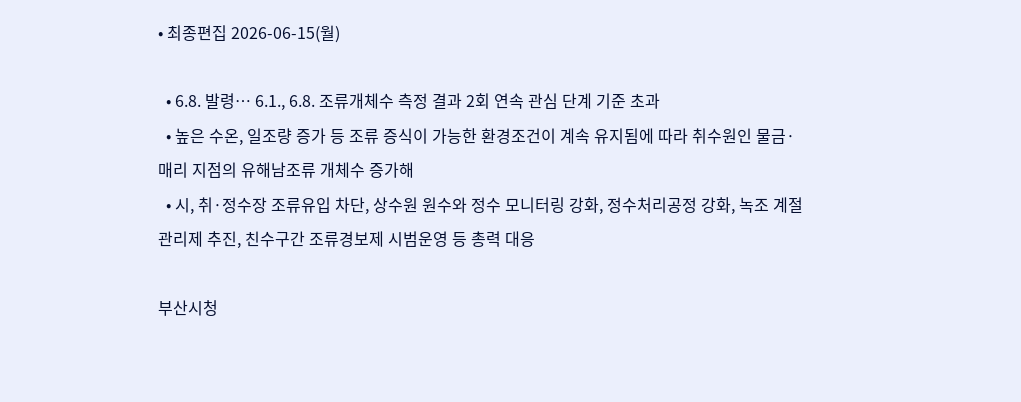• 최종편집 2026-06-15(월)

  • 6.8. 발령… 6.1., 6.8. 조류개체수 측정 결과 2회 연속 관심 단계 기준 초과
  • 높은 수온, 일조량 증가 등 조류 증식이 가능한 환경조건이 계속 유지됨에 따라 취수원인 물금·매리 지점의 유해남조류 개체수 증가해
  • 시, 취·정수장 조류유입 차단, 상수원 원수와 정수 모니터링 강화, 정수처리공정 강화, 녹조 계절관리제 추진, 친수구간 조류경보제 시범운영 등 총력 대응

부산시청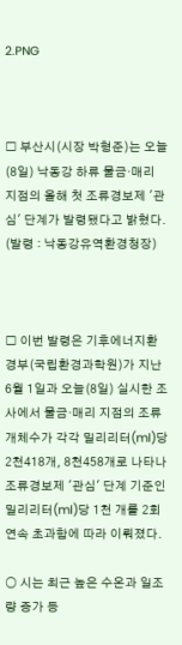2.PNG



□ 부산시(시장 박형준)는 오늘(8일) 낙동강 하류 물금·매리 지점의 올해 첫 조류경보제 '관심' 단계가 발령됐다고 밝혔다. (발령 : 낙동강유역환경청장)



□ 이번 발령은 기후에너지환경부(국립환경과학원)가 지난 6월 1일과 오늘(8일) 실시한 조사에서 물금·매리 지점의 조류개체수가 각각 밀리리터(ml)당 2천418개, 8천458개로 나타나 조류경보제 '관심' 단계 기준인 밀리리터(ml)당 1천 개를 2회 연속 초과함에 따라 이뤄졌다.

○ 시는 최근 높은 수온과 일조량 증가 등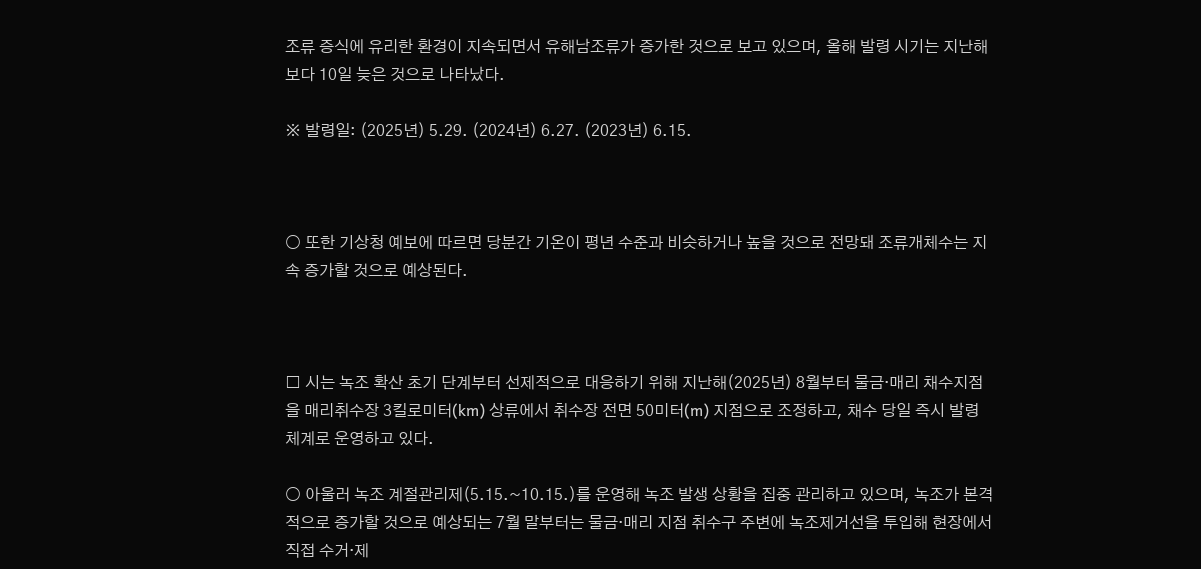조류 증식에 유리한 환경이 지속되면서 유해남조류가 증가한 것으로 보고 있으며, 올해 발령 시기는 지난해보다 10일 늦은 것으로 나타났다.

※ 발령일: (2025년) 5.29. (2024년) 6.27. (2023년) 6.15.



○ 또한 기상청 예보에 따르면 당분간 기온이 평년 수준과 비슷하거나 높을 것으로 전망돼 조류개체수는 지속 증가할 것으로 예상된다.



□ 시는 녹조 확산 초기 단계부터 선제적으로 대응하기 위해 지난해(2025년) 8월부터 물금·매리 채수지점을 매리취수장 3킬로미터(km) 상류에서 취수장 전면 50미터(m) 지점으로 조정하고, 채수 당일 즉시 발령 체계로 운영하고 있다.

○ 아울러 녹조 계절관리제(5.15.~10.15.)를 운영해 녹조 발생 상황을 집중 관리하고 있으며, 녹조가 본격적으로 증가할 것으로 예상되는 7월 말부터는 물금·매리 지점 취수구 주변에 녹조제거선을 투입해 현장에서 직접 수거·제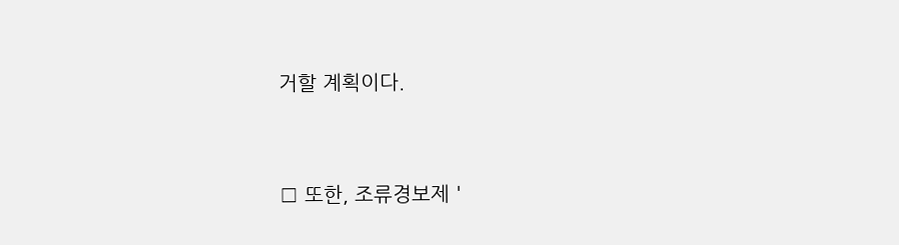거할 계획이다.



□ 또한, 조류경보제 '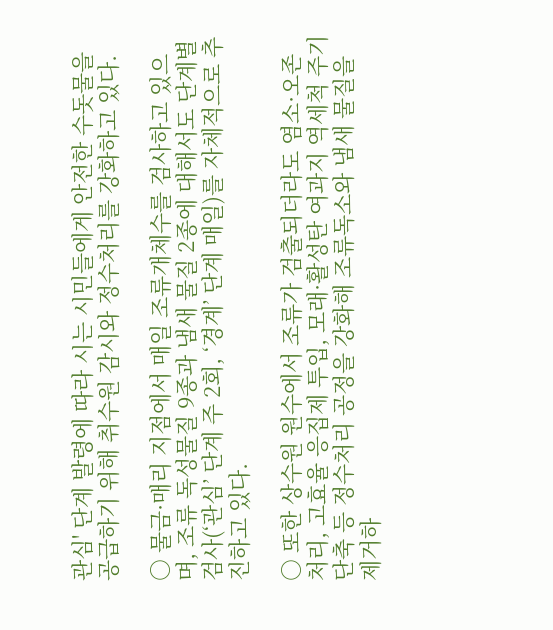관심' 단계 발령에 따라 시는 시민들에게 안전한 수돗물을 공급하기 위해 취수원 감시와 정수처리를 강화하고 있다.

○ 물금·매리 지점에서 매일 조류개체수를 검사하고 있으며, 조류 독성물질 9종과 냄새 물질 2종에 대해서도 단계별 검사(‘관심’ 단계 주 2회, ‘경계’ 단계 매일)를 자체적으로 추진하고 있다.

○ 또한 상수원 원수에서 조류가 검출되더라도 염소·오존처리, 고효율 응집제 투입, 모래·활성탄 여과지 역세척 주기 단축 등 정수처리 공정을 강화해 조류독소와 냄새 물질을 제거하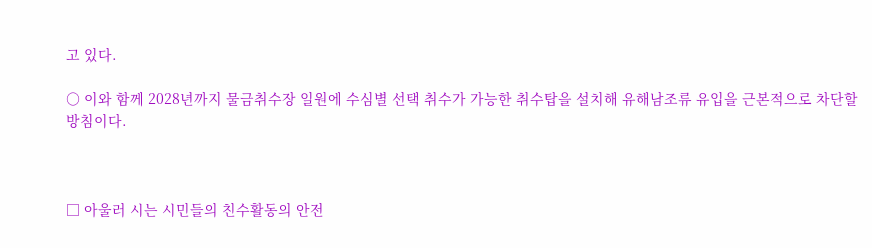고 있다.

○ 이와 함께 2028년까지 물금취수장 일원에 수심별 선택 취수가 가능한 취수탑을 설치해 유해남조류 유입을 근본적으로 차단할 방침이다.



□ 아울러 시는 시민들의 친수활동의 안전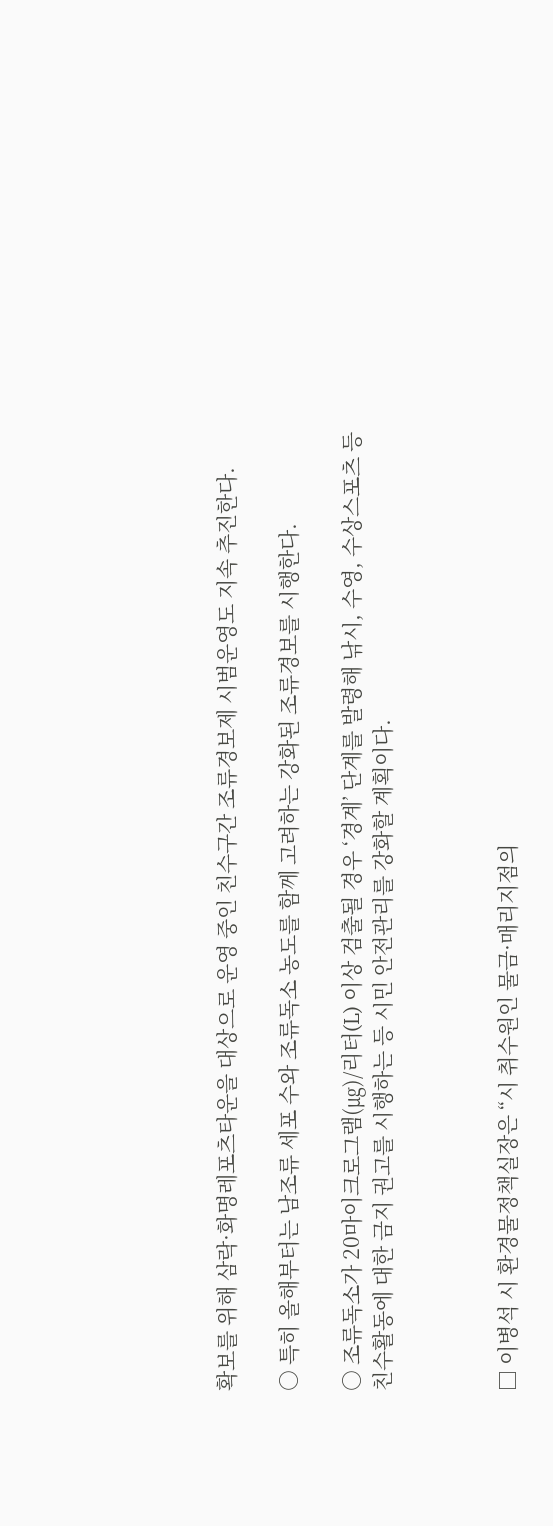확보를 위해 삼락·화명레포츠타운을 대상으로 운영 중인 친수구간 조류경보제 시범운영도 지속 추진한다.

○ 특히 올해부터는 남조류 세포 수와 조류독소 농도를 함께 고려하는 강화된 조류경보를 시행한다.

○ 조류독소가 20마이크로그램(㎍)/리터(L) 이상 검출될 경우 ‘경계’ 단계를 발령해 낚시, 수영, 수상스포츠 등 친수활동에 대한 금지 권고를 시행하는 등 시민 안전관리를 강화할 계획이다.



□ 이병석 시 환경물정책실장은 “시 취수원인 물금·매리지점의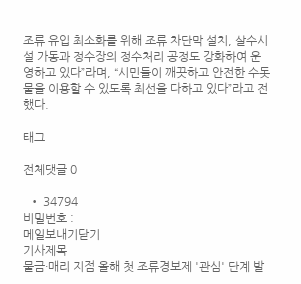조류 유입 최소화를 위해 조류 차단막 설치, 살수시설 가동과 정수장의 정수처리 공정도 강화하여 운영하고 있다”라며, “시민들이 깨끗하고 안전한 수돗물을 이용할 수 있도록 최선을 다하고 있다”라고 전했다.

태그

전체댓글 0

  • 34794
비밀번호 :
메일보내기닫기
기사제목
물금·매리 지점 올해 첫 조류경보제 '관심' 단계 발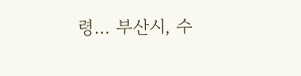령… 부산시, 수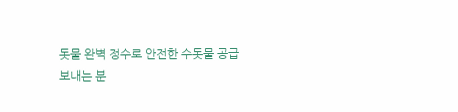돗물 완벽 정수로 안전한 수돗물 공급
보내는 분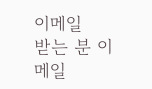이메일
받는 분 이메일